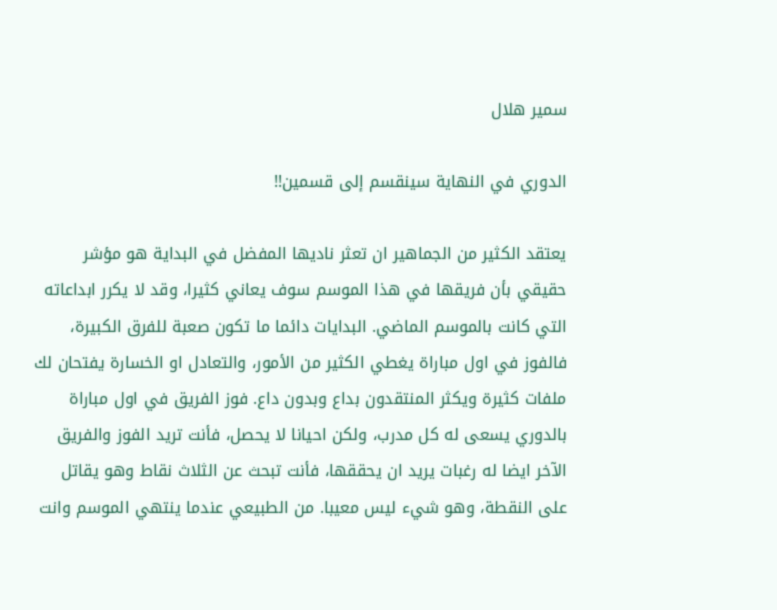سمير هلال

الدوري في النهاية سينقسم إلى قسمين!!

يعتقد الكثير من الجماهير ان تعثر ناديها المفضل في البداية هو مؤشر حقيقي بأن فريقها في هذا الموسم سوف يعاني كثيرا، وقد لا يكرر ابداعاته التي كانت بالموسم الماضي. البدايات دائما ما تكون صعبة للفرق الكبيرة، فالفوز في اول مباراة يغطي الكثير من الأمور، والتعادل او الخسارة يفتحان لك ملفات كثيرة ويكثر المنتقدون بداع وبدون داع. فوز الفريق في اول مباراة بالدوري يسعى له كل مدرب، ولكن احيانا لا يحصل، فأنت تريد الفوز والفريق الآخر ايضا له رغبات يريد ان يحققها، فأنت تبحث عن الثلاث نقاط وهو يقاتل على النقطة، وهو شيء ليس معيبا. من الطبيعي عندما ينتهي الموسم وانت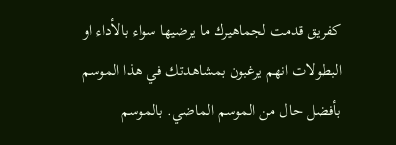كفريق قدمت لجماهيرك ما يرضيها سواء بالأداء او البطولات انهم يرغبون بمشاهدتك في هذا الموسم بأفضل حال من الموسم الماضي. بالموسم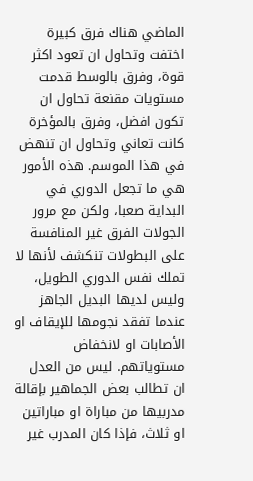الماضي هناك فرق كبيرة اختفت وتحاول ان تعود اكثر قوة، وفرق بالوسط قدمت مستويات مقنعة تحاول ان تكون افضل، وفرق بالمؤخرة كانت تعاني وتحاول ان تنهض في هذا الموسم. هذه الأمور هي ما تجعل الدوري في البداية صعبا، ولكن مع مرور الجولات الفرق غير المنافسة على البطولات تنكشف لأنها لا تملك نفس الدوري الطويل، وليس لديها البديل الجاهز عندما تفقد نجومها للإيقاف او الأصابات او لانخفاض مستوياتهم. ليس من العدل ان تطالب بعض الجماهير بإقالة مدربيها من مباراة او مباراتين او ثلاث، فإذا كان المدرب غير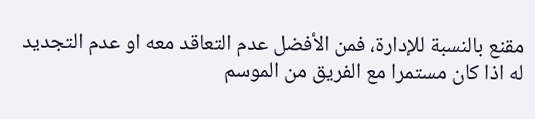مقنع بالنسبة للإدارة، فمن الأفضل عدم التعاقد معه او عدم التجديد له اذا كان مستمرا مع الفريق من الموسم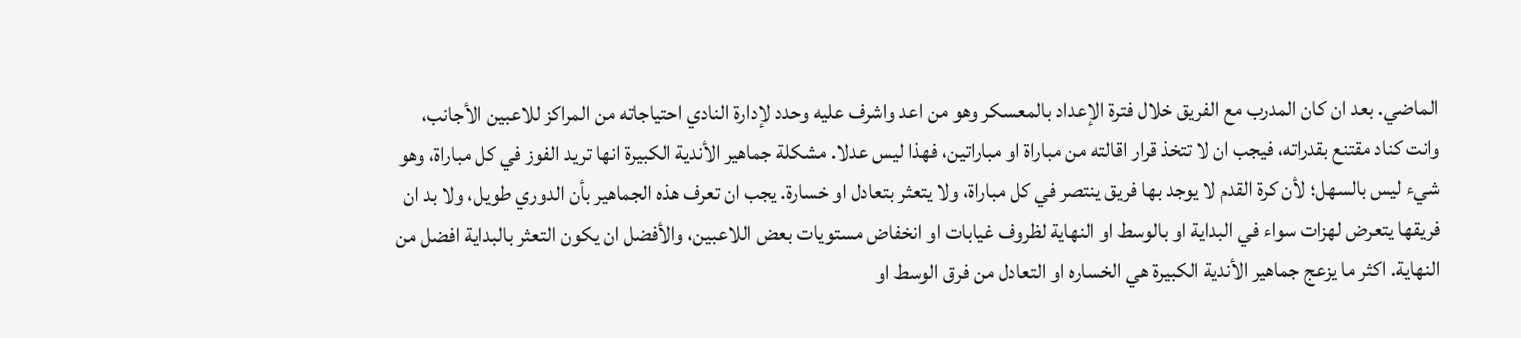الماضي. بعد ان كان المدرب مع الفريق خلال فترة الإعداد بالمعسكر وهو من اعد واشرف عليه وحدد لإدارة النادي احتياجاته من المراكز للاعبين الأجانب، وانت كناد مقتنع بقدراته، فيجب ان لا تتخذ قرار اقالته من مباراة او مباراتين، فهذا ليس عدلا. مشكلة جماهير الأندية الكبيرة انها تريد الفوز في كل مباراة، وهو شيء ليس بالسهل؛ لأن كرة القدم لا يوجد بها فريق ينتصر في كل مباراة، ولا يتعثر بتعادل او خسارة. يجب ان تعرف هذه الجماهير بأن الدوري طويل، ولا بد ان فريقها يتعرض لهزات سواء في البداية او بالوسط او النهاية لظروف غيابات او انخفاض مستويات بعض اللاعبين، والأفضل ان يكون التعثر بالبداية افضل من النهاية. اكثر ما يزعج جماهير الأندية الكبيرة هي الخساره او التعادل من فرق الوسط او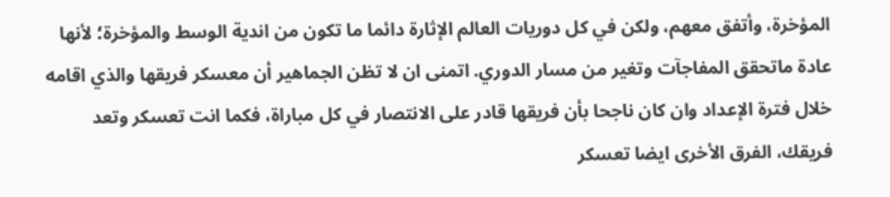المؤخرة، وأتفق معهم، ولكن في كل دوريات العالم الإثارة دائما ما تكون من اندية الوسط والمؤخرة؛ لأنها عادة ماتحقق المفاجآت وتغير من مسار الدوري. اتمنى ان لا تظن الجماهير أن معسكر فريقها والذي اقامه خلال فترة الإعداد وان كان ناجحا بأن فريقها قادر على الانتصار في كل مباراة، فكما انت تعسكر وتعد فريقك، الفرق الأخرى ايضا تعسكر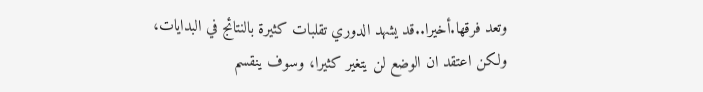وتعد فرقها.أخيرا..قد يشهد الدوري تقلبات كثيرة بالنتائج في البدايات، ولكن اعتقد ان الوضع لن يتغير كثيرا، وسوف ينقسم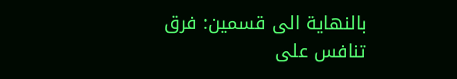بالنهاية الى قسمين: فرق تنافس على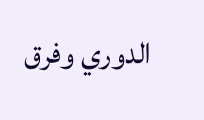الدوري وفرق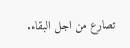تصارع من اجل البقاء.